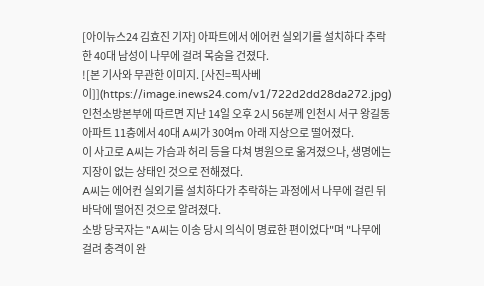[아이뉴스24 김효진 기자] 아파트에서 에어컨 실외기를 설치하다 추락한 40대 남성이 나무에 걸려 목숨을 건졌다.
![본 기사와 무관한 이미지. [사진=픽사베이]](https://image.inews24.com/v1/722d2dd28da272.jpg)
인천소방본부에 따르면 지난 14일 오후 2시 56분께 인천시 서구 왕길동 아파트 11층에서 40대 A씨가 30여m 아래 지상으로 떨어졌다.
이 사고로 A씨는 가슴과 허리 등을 다쳐 병원으로 옮겨졌으나, 생명에는 지장이 없는 상태인 것으로 전해졌다.
A씨는 에어컨 실외기를 설치하다가 추락하는 과정에서 나무에 걸린 뒤 바닥에 떨어진 것으로 알려졌다.
소방 당국자는 "A씨는 이송 당시 의식이 명료한 편이었다"며 "나무에 걸려 충격이 완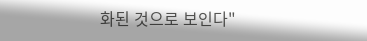화된 것으로 보인다"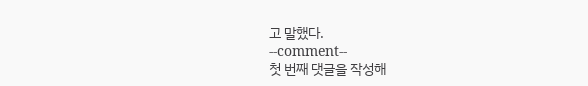고 말했다.
--comment--
첫 번째 댓글을 작성해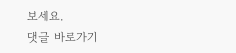보세요.
댓글 바로가기